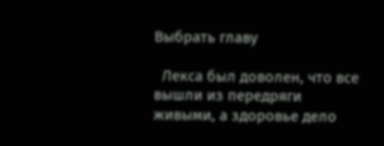Выбрать главу

  Лекса был доволен, что все вышли из передряги живыми, а здоровье дело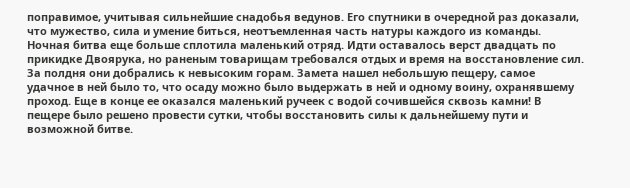поправимое, учитывая сильнейшие снадобья ведунов. Его спутники в очередной раз доказали, что мужество, сила и умение биться, неотъемленная часть натуры каждого из команды. Ночная битва еще больше сплотила маленький отряд. Идти оставалось верст двадцать по прикидке Двоярука, но раненым товарищам требовался отдых и время на восстановление сил. За полдня они добрались к невысоким горам. Замета нашел небольшую пещеру, самое удачное в ней было то, что осаду можно было выдержать в ней и одному воину, охранявшему проход. Еще в конце ее оказался маленький ручеек с водой сочившейся сквозь камни! В пещере было решено провести сутки, чтобы восстановить силы к дальнейшему пути и возможной битве.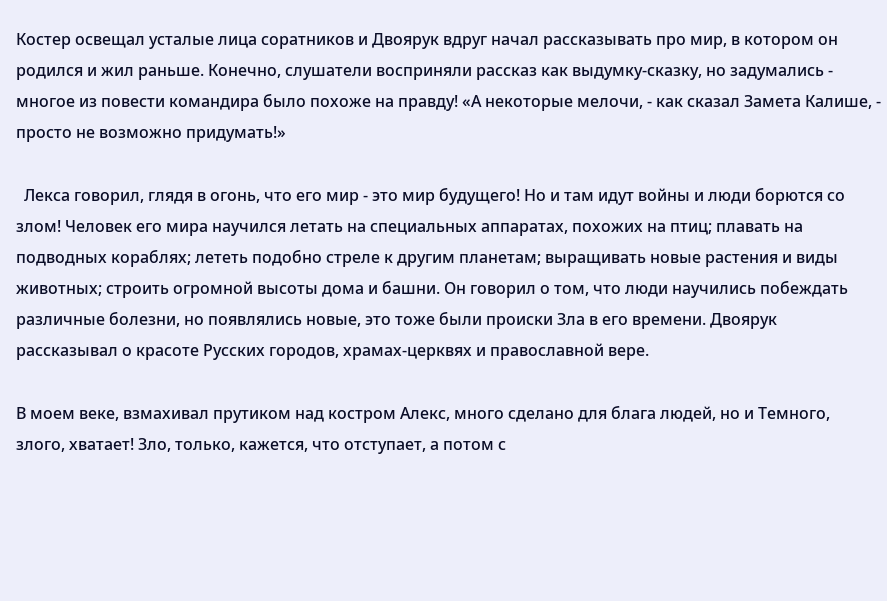Костер освещал усталые лица соратников и Двоярук вдруг начал рассказывать про мир, в котором он родился и жил раньше. Конечно, слушатели восприняли рассказ как выдумку-сказку, но задумались - многое из повести командира было похоже на правду! «А некоторые мелочи, - как сказал Замета Калише, - просто не возможно придумать!»

  Лекса говорил, глядя в огонь, что его мир - это мир будущего! Но и там идут войны и люди борются со злом! Человек его мира научился летать на специальных аппаратах, похожих на птиц; плавать на подводных кораблях; лететь подобно стреле к другим планетам; выращивать новые растения и виды животных; строить огромной высоты дома и башни. Он говорил о том, что люди научились побеждать различные болезни, но появлялись новые, это тоже были происки Зла в его времени. Двоярук рассказывал о красоте Русских городов, храмах-церквях и православной вере.

В моем веке, взмахивал прутиком над костром Алекс, много сделано для блага людей, но и Темного, злого, хватает! Зло, только, кажется, что отступает, а потом с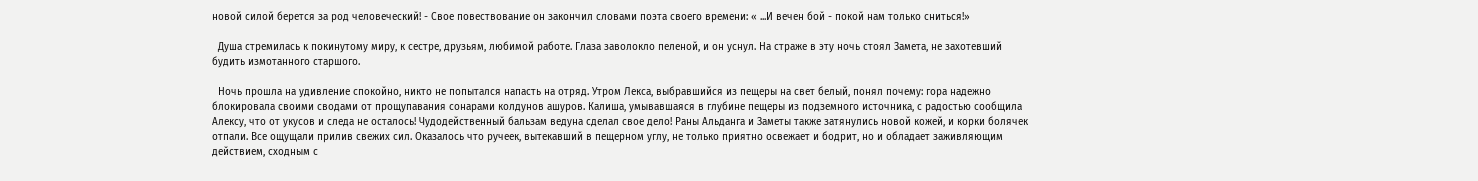новой силой берется за род человеческий! - Свое повествование он закончил словами поэта своего времени: « ...И вечен бой - покой нам только сниться!»

  Душа стремилась к покинутому миру, к сестре, друзьям, любимой работе. Глаза заволокло пеленой, и он уснул. На страже в эту ночь стоял Замета, не захотевший будить измотанного старшого.

  Ночь прошла на удивление спокойно, никто не попытался напасть на отряд. Утром Лекса, выбравшийся из пещеры на свет белый, понял почему: гора надежно блокировала своими сводами от прощупавания сонарами колдунов ашуров. Калиша, умывавшаяся в глубине пещеры из подземного источника, с радостью сообщила Алексу, что от укусов и следа не осталось! Чудодейственный бальзам ведуна сделал свое дело! Раны Альданга и Заметы также затянулись новой кожей, и корки болячек отпали. Все ощущали прилив свежих сил. Оказалось что ручеек, вытекавший в пещерном углу, не только приятно освежает и бодрит, но и обладает заживляющим действием, сходным с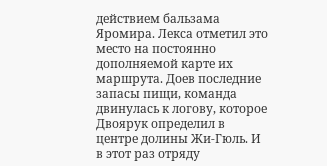действием бальзама Яромира. Лекса отметил это место на постоянно дополняемой карте их маршрута. Доев последние запасы пищи, команда двинулась к логову, которое Двоярук определил в центре долины Жи-Гюль. И в этот раз отряду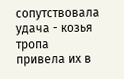сопутствовала удача - козья тропа привела их в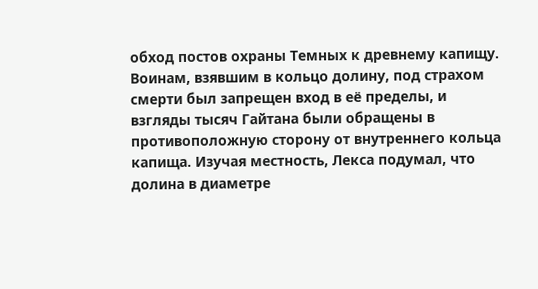обход постов охраны Темных к древнему капищу. Воинам, взявшим в кольцо долину, под страхом смерти был запрещен вход в её пределы, и взгляды тысяч Гайтана были обращены в противоположную сторону от внутреннего кольца капища. Изучая местность, Лекса подумал, что долина в диаметре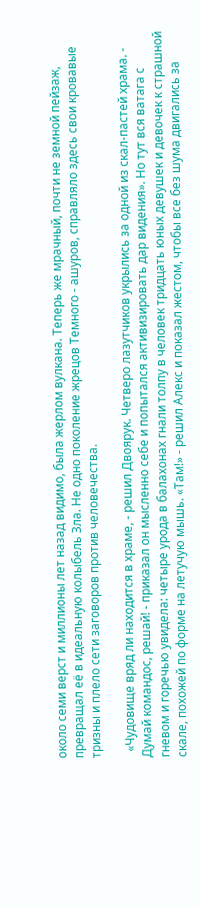около семи верст и миллионы лет назад видимо, была жерлом вулкана. Теперь же мрачный, почти не земной пейзаж, превращал её в идеальную колыбель Зла. Не одно поколение жрецов Темного - ашуров, справляло здесь свои кровавые тризны и плело сети заговоров против человечества.

  «Чудовище вряд ли находится в храме, - решил Двоярук. Четверо лазутчиков укрылись за одной из скал-пастей храма. - Думай командос, решай! - приказал он мысленно себе и попытался активизировать дар видения». Но тут вся ватага с гневом и горечью увидела: четыре урода в балахонах гнали толпу в человек тридцать юных девушек и девочек к страшной скале, похожей по форме на летучую мышь. «Там!» - решил Алекс и показал жестом, чтобы все без шума двигались за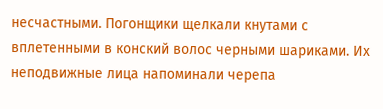несчастными. Погонщики щелкали кнутами с вплетенными в конский волос черными шариками. Их неподвижные лица напоминали черепа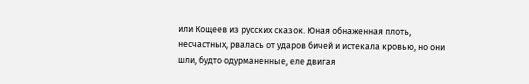или Кощеев из русских сказок. Юная обнаженная плоть, несчастных, рвалась от ударов бичей и истекала кровью, но они шли, будто одурманенные, еле двигая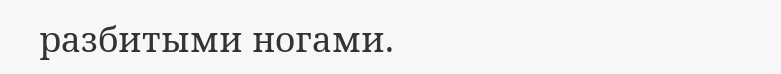разбитыми ногами.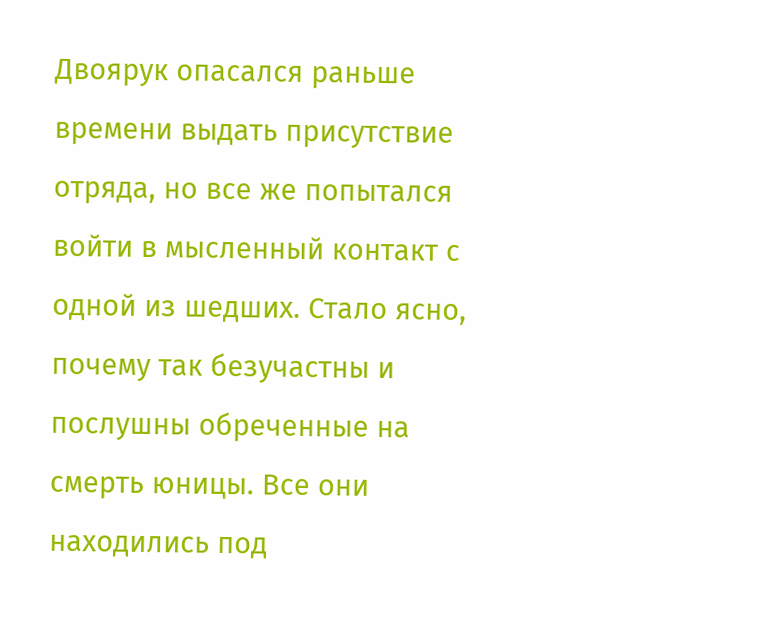Двоярук опасался раньше времени выдать присутствие отряда, но все же попытался войти в мысленный контакт с одной из шедших. Стало ясно, почему так безучастны и послушны обреченные на смерть юницы. Все они находились под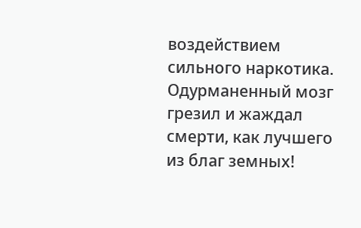воздействием сильного наркотика. Одурманенный мозг грезил и жаждал смерти, как лучшего из благ земных!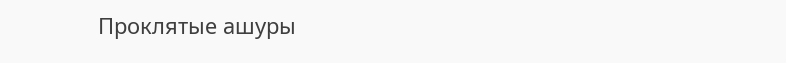Проклятые ашуры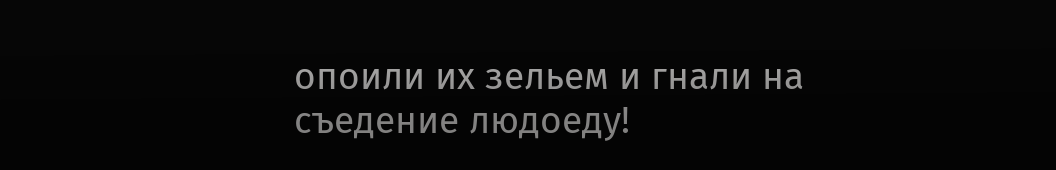опоили их зельем и гнали на съедение людоеду!